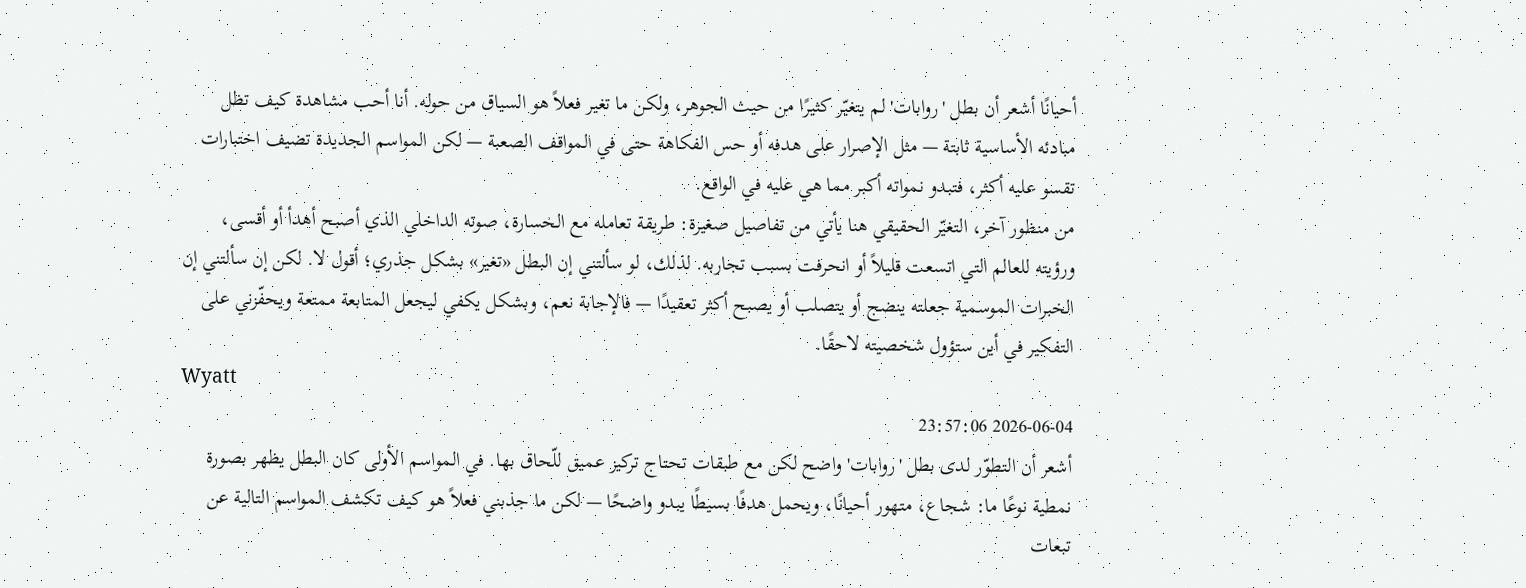أحيانًا أشعر أن بطل 'روابات' لم يتغيّر كثيرًا من حيث الجوهر، ولكن ما تغير فعلاً هو السياق من حوله. أنا أحب مشاهدة كيف تظل مبادئه الأساسية ثابتة — مثل الإصرار على هدفه أو حس الفكاهة حتى في المواقف الصعبة — لكن المواسم الجديدة تضيف اختبارات تقسو عليه أكثر، فتبدو نمواته أكبر مما هي عليه في الواقع.
من منظور آخر، التغيّر الحقيقي هنا يأتي من تفاصيل صغيرة: طريقة تعامله مع الخسارة، صوته الداخلي الذي أصبح أهدأ أو أقسى، ورؤيته للعالم التي اتسعت قليلاً أو انحرفت بسبب تجاربه. لذلك، لو سألتني إن البطل «تغير» بشكل جذري؛ أقول لا. لكن إن سألتني إن الخبرات الموسمية جعلته ينضج أو يتصلب أو يصبح أكثر تعقيدًا — فالإجابة نعم، وبشكل يكفي ليجعل المتابعة ممتعة ويحفّزني على التفكير في أين ستؤول شخصيته لاحقًا.
Wyatt
2026-06-04 23:57:06
أشعر أن التطوّر لدى بطل 'روابات' واضح لكن مع طبقات تحتاج تركيز عميق للّحاق بها. في المواسم الأولى كان البطل يظهر بصورة نمطية نوعًا ما: شجاع، متهور أحيانًا، ويحمل هدفًا بسيطًا يبدو واضحًا — لكن ما جذبني فعلاً هو كيف تكشف المواسم التالية عن تبعات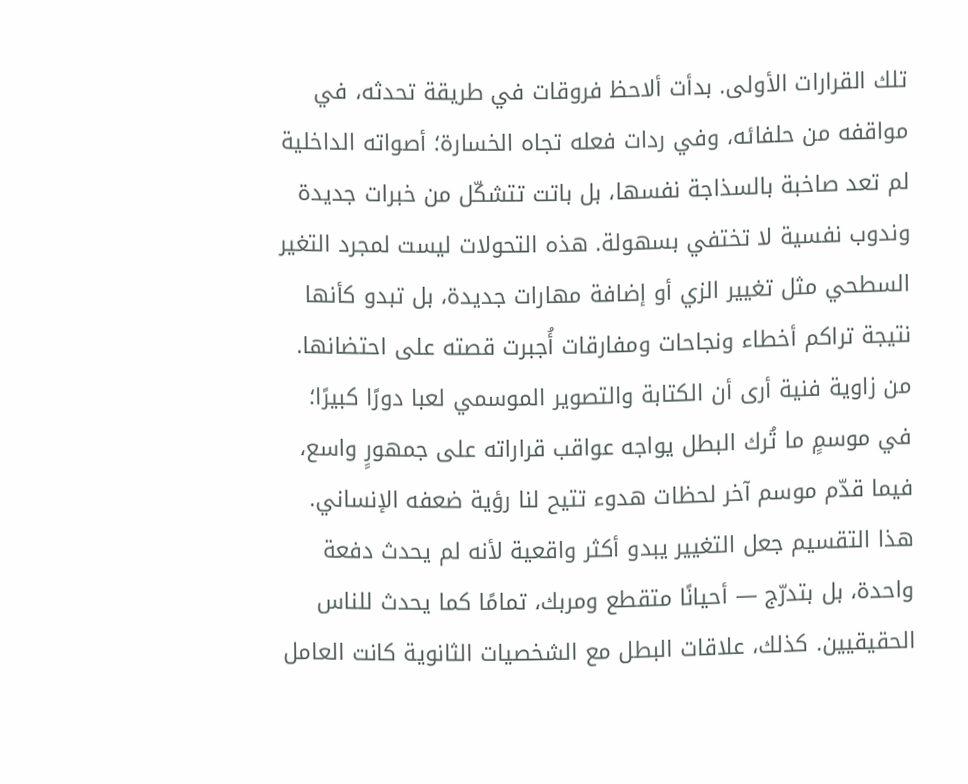تلك القرارات الأولى. بدأت ألاحظ فروقات في طريقة تحدثه، في مواقفه من حلفائه، وفي ردات فعله تجاه الخسارة؛ أصواته الداخلية لم تعد صاخبة بالسذاجة نفسها، بل باتت تتشكّل من خبرات جديدة وندوب نفسية لا تختفي بسهولة. هذه التحولات ليست لمجرد التغير السطحي مثل تغيير الزي أو إضافة مهارات جديدة، بل تبدو كأنها نتيجة تراكم أخطاء ونجاحات ومفارقات أُجبرت قصته على احتضانها.
من زاوية فنية أرى أن الكتابة والتصوير الموسمي لعبا دورًا كبيرًا؛ في موسمٍ ما تُرك البطل يواجه عواقب قراراته على جمهورٍ واسع، فيما قدّم موسم آخر لحظات هدوء تتيح لنا رؤية ضعفه الإنساني. هذا التقسيم جعل التغيير يبدو أكثر واقعية لأنه لم يحدث دفعة واحدة، بل بتدرّج — أحيانًا متقطع ومربك، تمامًا كما يحدث للناس الحقيقيين. كذلك، علاقات البطل مع الشخصيات الثانوية كانت العامل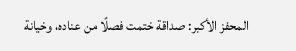المحفز الأكبر: صداقة ختمت فصلًا من عناده، وخيانة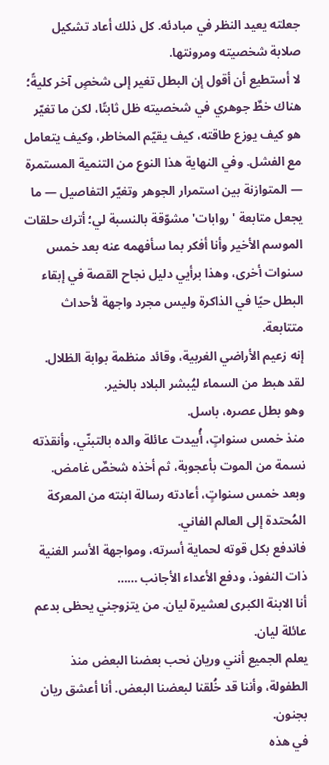جعلته يعيد النظر في مبادئه. كل ذلك أعاد تشكيل صلابة شخصيته ومرونتها.
لا أستطيع أن أقول إن البطل تغير إلى شخصٍ آخر كليةً؛ هناك خطٌ جوهري في شخصيته ظل ثابتًا، لكن ما تغيّر هو كيف يوزع طاقته، كيف يقيّم المخاطر، وكيف يتعامل مع الفشل. وفي النهاية هذا النوع من التنمية المستمرة — المتوازنة بين استمرار الجوهر وتغيّر التفاصيل — ما يجعل متابعة 'روابات' مشوّقة بالنسبة لي؛ أترك حلقات الموسم الأخير وأنا أفكر بما سأفهمه عنه بعد خمس سنوات أخرى، وهذا برأيي دليل نجاح القصة في إبقاء البطل حيًا في الذاكرة وليس مجرد واجهة لأحداث متتابعة.
إنه زعيم الأراضي الغربية، وقائد منظمة بوابة الظلال.
لقد هبط من السماء ليُبشر البلاد بالخير.
وهو بطل عصره، باسل.
منذ خمس سنواتٍ، أُبيدت عائلة والده بالتبنّي، وأنقذته نسمة من الموت بأعجوبة، ثم أخذه شخصٌ غامض.
وبعد خمس سنواتٍ، أعادته رسالة ابنته من المعركة المُحتدة إلى العالم الفاني.
فاندفع بكل قوته لحماية أسرته، ومواجهة الأسر الغنية ذات النفوذ، ودفع الأعداء الأجانب ……
أنا الابنة الكبرى لعشيرة ليان. من يتزوجني يحظى بدعم عائلة ليان.
يعلم الجميع أنني وريان نحب بعضنا البعض منذ الطفولة، وأننا قد خُلقنا لبعضنا البعض. أنا أعشق ريان بجنون.
في هذه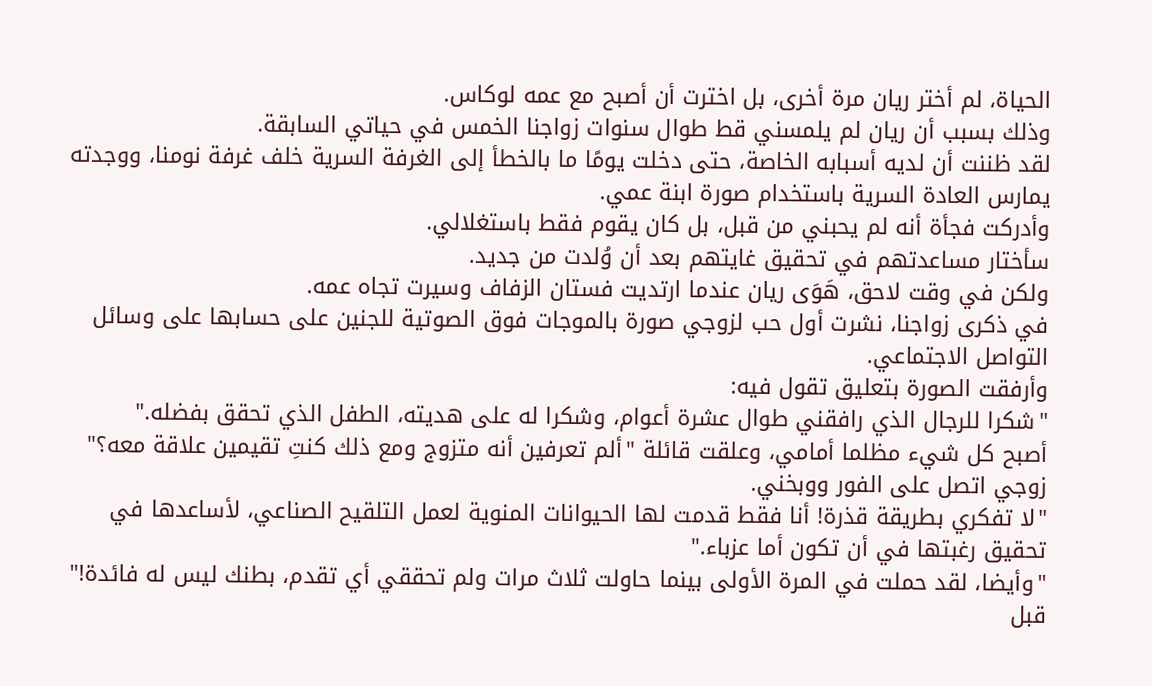الحياة، لم أختر ريان مرة أخرى، بل اخترت أن أصبح مع عمه لوكاس.
وذلك بسبب أن ريان لم يلمسني قط طوال سنوات زواجنا الخمس في حياتي السابقة.
لقد ظننت أن لديه أسبابه الخاصة، حتى دخلت يومًا ما بالخطأ إلى الغرفة السرية خلف غرفة نومنا، ووجدته يمارس العادة السرية باستخدام صورة ابنة عمي.
وأدركت فجأة أنه لم يحبني من قبل، بل كان يقوم فقط باستغلالي.
سأختار مساعدتهم في تحقيق غايتهم بعد أن وُلدت من جديد.
ولكن في وقت لاحق، هَوَى ريان عندما ارتديت فستان الزفاف وسيرت تجاه عمه.
في ذكرى زواجنا، نشرت أول حب لزوجي صورة بالموجات فوق الصوتية للجنين على حسابها على وسائل التواصل الاجتماعي.
وأرفقت الصورة بتعليق تقول فيه:
"شكرا للرجال الذي رافقني طوال عشرة أعوام، وشكرا له على هديته، الطفل الذي تحقق بفضله."
أصبح كل شيء مظلما أمامي، وعلقت قائلة "ألم تعرفين أنه متزوج ومع ذلك كنتِ تقيمين علاقة معه؟"
زوجي اتصل على الفور ووبخني.
"لا تفكري بطريقة قذرة! أنا فقط قدمت لها الحيوانات المنوية لعمل التلقيح الصناعي، لأساعدها في تحقيق رغبتها في أن تكون أما عزباء."
"وأيضا، لقد حملت في المرة الأولى بينما حاولت ثلاث مرات ولم تحققي أي تقدم، بطنك ليس له فائدة!"
قبل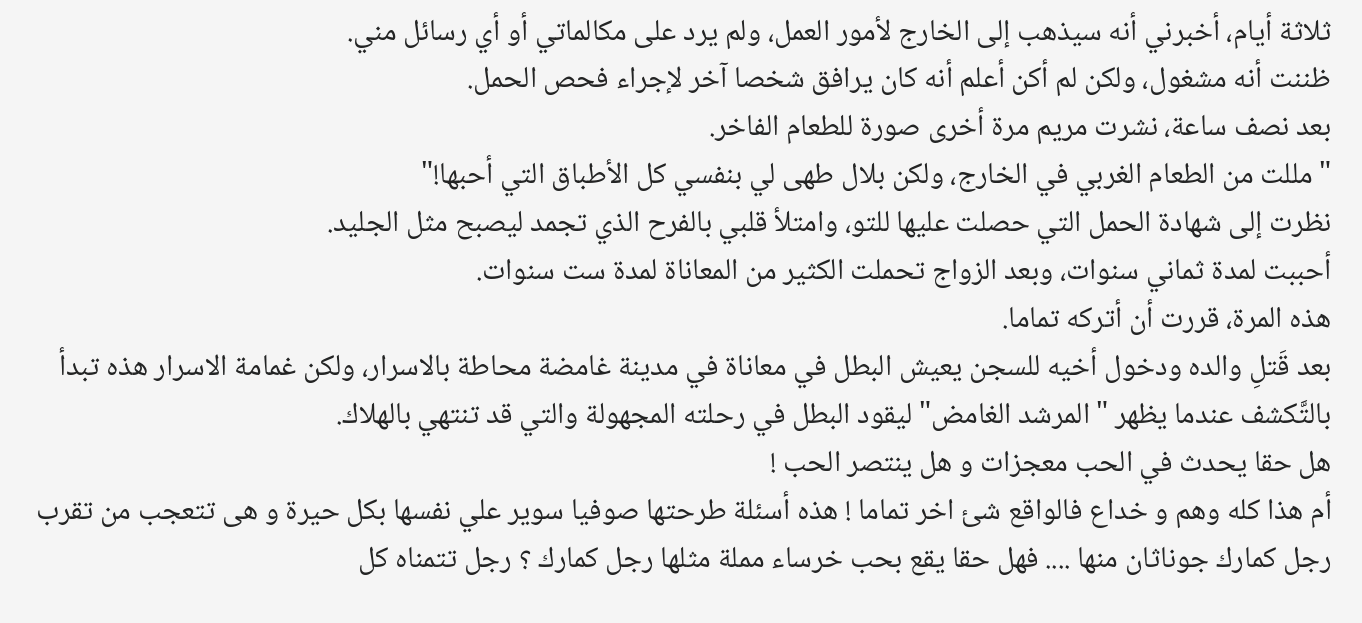ثلاثة أيام، أخبرني أنه سيذهب إلى الخارج لأمور العمل، ولم يرد على مكالماتي أو أي رسائل مني.
ظننت أنه مشغول، ولكن لم أكن أعلم أنه كان يرافق شخصا آخر لإجراء فحص الحمل.
بعد نصف ساعة، نشرت مريم مرة أخرى صورة للطعام الفاخر.
"مللت من الطعام الغربي في الخارج، ولكن بلال طهى لي بنفسي كل الأطباق التي أحبها!"
نظرت إلى شهادة الحمل التي حصلت عليها للتو، وامتلأ قلبي بالفرح الذي تجمد ليصبح مثل الجليد.
أحببت لمدة ثماني سنوات، وبعد الزواج تحملت الكثير من المعاناة لمدة ست سنوات.
هذه المرة، قررت أن أتركه تماما.
بعد قَتلِ والده ودخول أخيه للسجن يعيش البطل في معاناة في مدينة غامضة محاطة بالاسرار، ولكن غمامة الاسرار هذه تبدأ بالتَّكشف عندما يظهر "المرشد الغامض" ليقود البطل في رحلته المجهولة والتي قد تنتهي بالهلاك.
هل حقا يحدث في الحب معجزات و هل ينتصر الحب !
أم هذا كله وهم و خداع فالواقع شئ اخر تماما ! هذه أسئلة طرحتها صوفيا سوير علي نفسها بكل حيرة و هى تتعجب من تقرب رجل كمارك جوناثان منها .... فهل حقا يقع بحب خرساء مملة مثلها رجل كمارك ؟ رجل تتمناه كل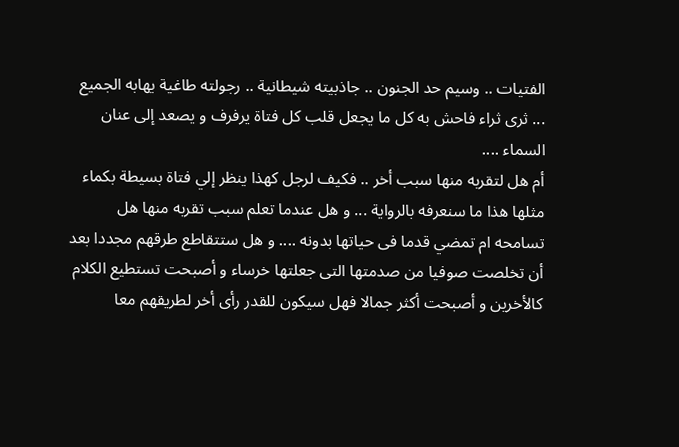الفتيات .. وسيم حد الجنون .. جاذبيته شيطانية .. رجولته طاغية يهابه الجميع ... ثرى ثراء فاحش به كل ما يجعل قلب كل فتاة يرفرف و يصعد إلى عنان السماء ....
أم هل لتقربه منها سبب أخر .. فكيف لرجل كهذا ينظر إلي فتاة بسيطة بكماء مثلها هذا ما سنعرفه بالرواية ... و هل عندما تعلم سبب تقربه منها هل تسامحه ام تمضي قدما فى حياتها بدونه .... و هل ستتقاطع طرقهم مجددا بعد أن تخلصت صوفيا من صدمتها التى جعلتها خرساء و أصبحت تستطيع الكلام كالأخرين و أصبحت أكثر جمالا فهل سيكون للقدر رأى أخر لطريقهم معا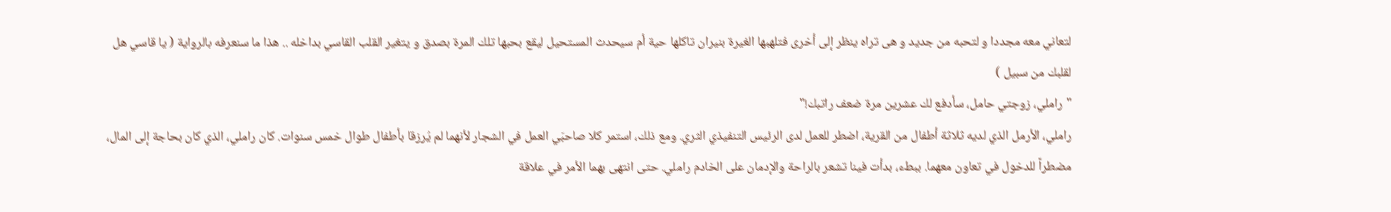لتعاني معه مجددا و لتحبه من جديد و هى تراه ينظر إلى أخرى فتلهبها الغيرة بنيران تاكلها حية أم سيحدث المستحيل ليقع بحبها تلك المرة بصدق و يتغير القلب القاسي بداخله .. هذا ما سنعرفه بالرواية ( يا قاسي هل لقلبك من سبيل )
"راملي، زوجتي حامل، سأدفع لك عشرين مرة ضعف راتبك!"
راملي، الأرمل الذي لديه ثلاثة أطفال من القرية، اضطر للعمل لدى الرئيس التنفيذي الثري. ومع ذلك، استمر كلا صاحبَي العمل في الشجار لأنهما لم يُرزقا بأطفال طوال خمس سنوات. كان راملي، الذي كان بحاجة إلى المال، مضطراً للدخول في تعاون معهما. ببطء، بدأت فينا تشعر بالراحة والإدمان على الخادم راملي. حتى انتهى بهما الأمر في علاقة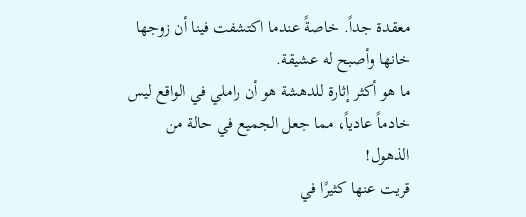معقدة جداً. خاصةً عندما اكتشفت فينا أن زوجها خانها وأصبح له عشيقة.
ما هو أكثر إثارة للدهشة هو أن راملي في الواقع ليس خادماً عادياً، مما جعل الجميع في حالة من الذهول!
قريت عنها كثيرًا في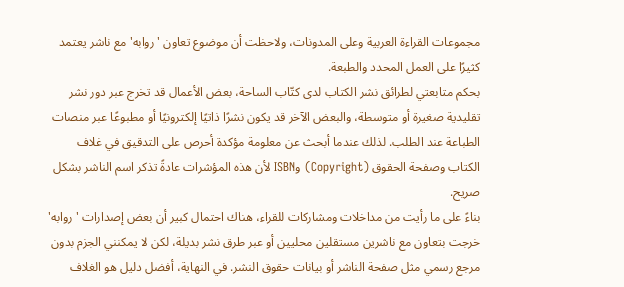مجموعات القراءة العربية وعلى المدونات، ولاحظت أن موضوع تعاون 'روابه' مع ناشر يعتمد كثيرًا على العمل المحدد والطبعة.
بحكم متابعتي لطرائق نشر الكتاب لدى كتّاب الساحة، بعض الأعمال قد تخرج عبر دور نشر تقليدية صغيرة أو متوسطة، والبعض الآخر قد يكون نشرًا ذاتيًا إلكترونيًا أو مطبوعًا عبر منصات الطباعة عند الطلب. لذلك عندما أبحث عن معلومة مؤكدة أحرص على التدقيق في غلاف الكتاب وصفحة الحقوق (Copyright) وISBN لأن هذه المؤشرات عادةً تذكر اسم الناشر بشكل صريح.
بناءً على ما رأيت من مداخلات ومشاركات للقراء، هناك احتمال كبير أن بعض إصدارات 'روابه' خرجت بتعاون مع ناشرين مستقلين محليين أو عبر طرق نشر بديلة، لكن لا يمكنني الجزم بدون مرجع رسمي مثل صفحة الناشر أو بيانات حقوق النشر. في النهاية، أفضل دليل هو الغلاف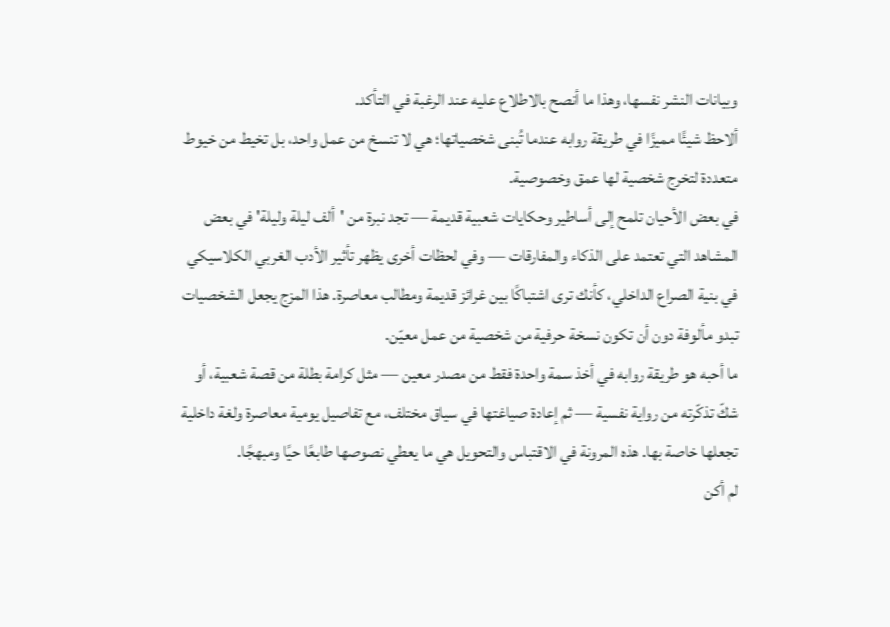وبيانات النشر نفسها، وهذا ما أنصح بالاطلاع عليه عند الرغبة في التأكد.
ألاحظ شيئًا مميزًا في طريقة روابه عندما تُبنى شخصياتها؛ هي لا تنسخ من عمل واحد، بل تخيط من خيوط متعددة لتخرج شخصية لها عمق وخصوصية.
في بعض الأحيان تلمح إلى أساطير وحكايات شعبية قديمة — تجد نبرة من 'ألف ليلة وليلة' في بعض المشاهد التي تعتمد على الذكاء والمفارقات — وفي لحظات أخرى يظهر تأثير الأدب الغربي الكلاسيكي في بنية الصراع الداخلي، كأنك ترى اشتباكًا بين غرائز قديمة ومطالب معاصرة. هذا المزج يجعل الشخصيات تبدو مألوفة دون أن تكون نسخة حرفية من شخصية من عمل معيّن.
ما أحبه هو طريقة روابه في أخذ سمة واحدة فقط من مصدر معين — مثل كرامة بطلة من قصة شعبية، أو شكّ تذكّرته من رواية نفسية — ثم إعادة صياغتها في سياق مختلف، مع تفاصيل يومية معاصرة ولغة داخلية تجعلها خاصة بها. هذه المرونة في الاقتباس والتحويل هي ما يعطي نصوصها طابعًا حيًا ومبهجًا.
لم أكن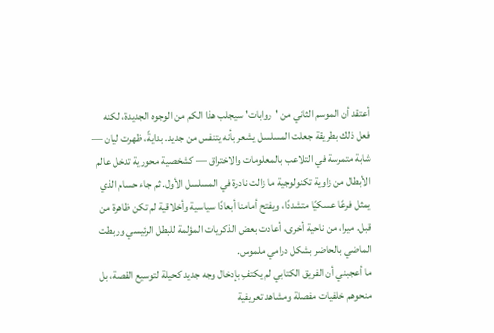أعتقد أن الموسم الثاني من 'روابات' سيجلب هذا الكم من الوجوه الجديدة، لكنه فعل ذلك بطريقة جعلت المسلسل يشعر بأنه يتنفس من جديد. بدايةً، ظهرت ليان — شابة متمرسة في التلاعب بالمعلومات والاختراق — كشخصية محورية تدخل عالم الأبطال من زاوية تكنولوجية ما زالت نادرة في المسلسل الأول. ثم جاء حسام الذي يمثل فرعًا عسكيًا متشددًا، ويفتح أمامنا أبعادًا سياسية وأخلاقية لم تكن ظاهرة من قبل. ميرا، من ناحية أخرى، أعادت بعض الذكريات المؤلمة للبطل الرئيسي وربطت الماضي بالحاضر بشكل درامي ملموس.
ما أعجبني أن الفريق الكتابي لم يكتفِ بإدخال وجه جديد كحيلة لتوسيع القصة، بل منحوهم خلفيات مفصلة ومشاهد تعريفية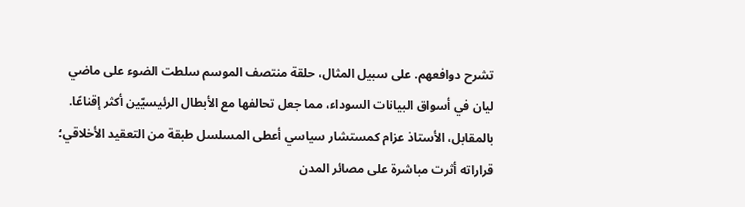تشرح دوافعهم. على سبيل المثال، حلقة منتصف الموسم سلطت الضوء على ماضي ليان في أسواق البيانات السوداء، مما جعل تحالفها مع الأبطال الرئيسيّين أكثر إقناعًا. بالمقابل، الأستاذ عزام كمستشار سياسي أعطى المسلسل طبقة من التعقيد الأخلاقي؛ قراراته أثرت مباشرة على مصائر المدن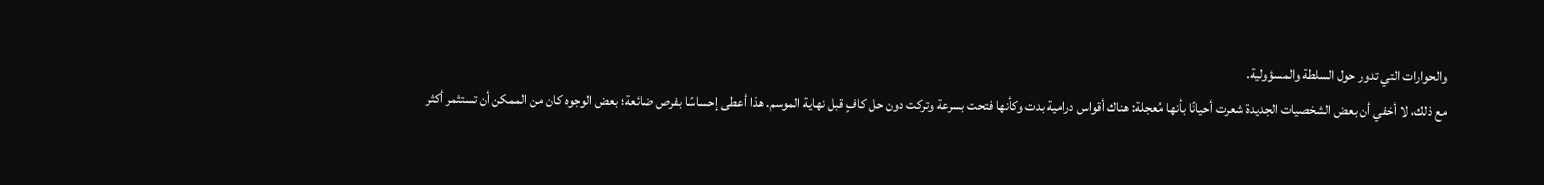والحوارات التي تدور حول السلطة والمسؤولية.
مع ذلك، لا أخفي أن بعض الشخصيات الجديدة شعرت أحيانًا بأنها مُعجلة: هناك أقواس درامية بدت وكأنها فتحت بسرعة وتركت دون حل كافٍ قبل نهاية الموسم. هذا أعطى إحساسًا بفرص ضائعة؛ بعض الوجوه كان من الممكن أن تستثمر أكثر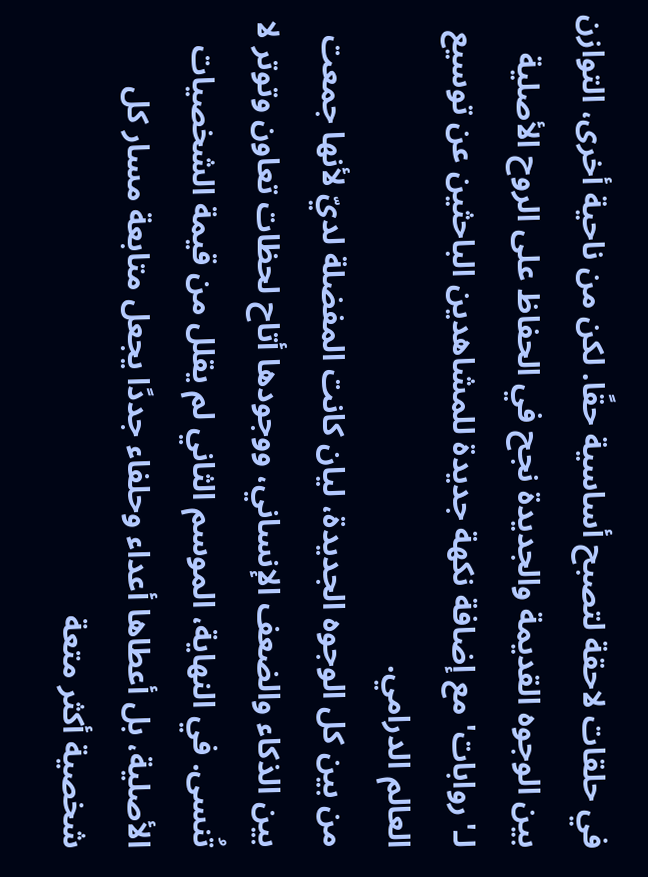في حلقات لاحقة لتصبح أساسية حقًا. لكن من ناحية أخرى، التوازن بين الوجوه القديمة والجديدة نجح في الحفاظ على الروح الأصلية لـ'روابات' مع إضافة نكهة جديدة للمشاهدين الباحثين عن توسيع العالم الدرامي.
من بين كل الوجوه الجديدة، ليان كانت المفضلة لديّ لأنها جمعت بين الذكاء والضعف الإنساني، ووجودها أتاح لحظات تعاون وتوتر لا تُنسى. في النهاية، الموسم الثاني لم يقلل من قيمة الشخصيات الأصلية، بل أعطاها أعداء وحلفاء جددًا يجعل متابعة مسار كل شخصية أكثر متعة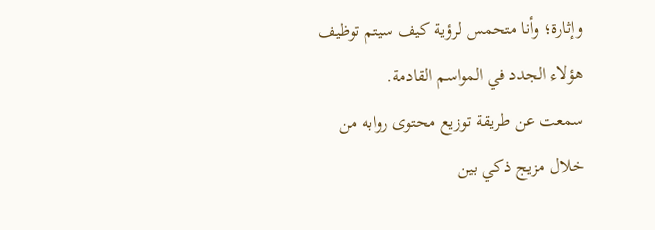وإثارة؛ وأنا متحمس لرؤية كيف سيتم توظيف هؤلاء الجدد في المواسم القادمة.
سمعت عن طريقة توزيع محتوى روابه من خلال مزيج ذكي بين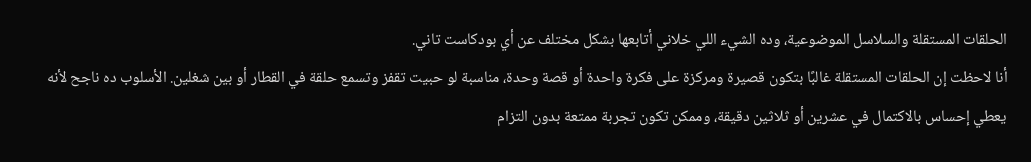الحلقات المستقلة والسلاسل الموضوعية، وده الشيء اللي خلاني أتابعها بشكل مختلف عن أي بودكاست تاني.
أنا لاحظت إن الحلقات المستقلة غالبًا بتكون قصيرة ومركزة على فكرة واحدة أو قصة وحدة، مناسبة لو حبيت تقفز وتسمع حلقة في القطار أو بين شغلين. الأسلوب ده ناجح لأنه يعطي إحساس بالاكتمال في عشرين أو ثلاثين دقيقة، وممكن تكون تجربة ممتعة بدون التزام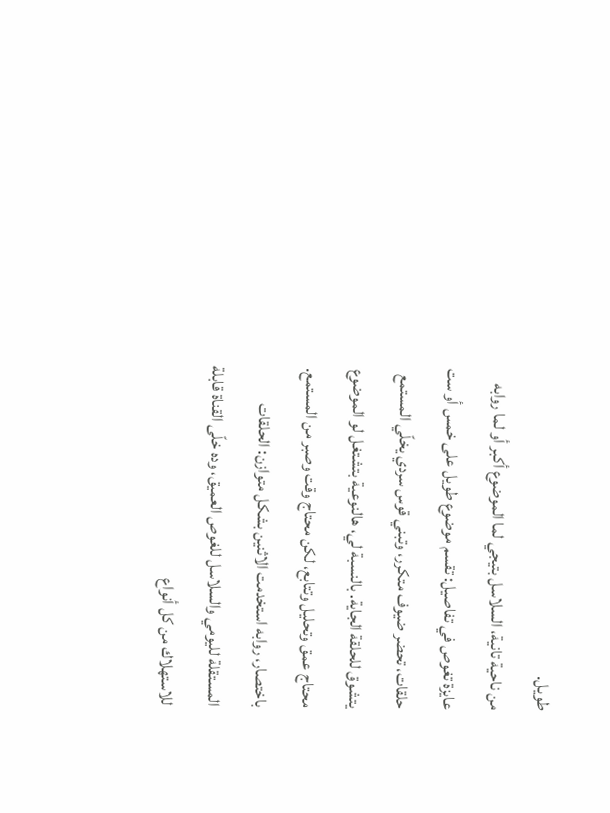طويل.
من ناحية تانية، السلاسل بتيجي لما الموضوع أكبر أو لما روابه عايزة تغوص في تفاصيل: تقسم موضوع طويل على خمس أو ست حلقات، تحضر ضيوف متكرر، وتبني قوس سردي يخلّي المستمع يتشوق للحلقة الجاية. بالنسبة لي، هالنوعية بتشتغل لو الموضوع محتاج عمق وتحليل وتتابع، لكن محتاج وقت وصبر من المستمع.
باختصار، روابه استخدمت الاثنين بشكل متوازن: الحلقات المستقلة لليومي والسلاسل للغوص العميق، وده خلّى القناة قابلة للاستهلاك من كل أنواع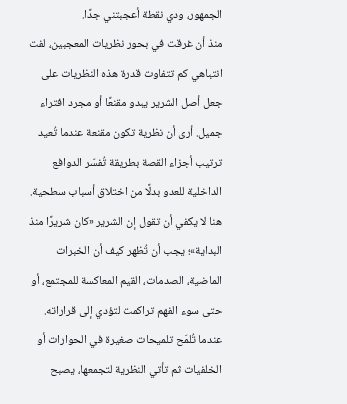الجمهور، ودي نقطة أعجبتني جدًا.
منذ أن غرقت في بحور نظريات المعجبين، لفت انتباهي كم تتفاوت قدرة هذه النظريات على جعل أصل الشرير يبدو مقنعًا أو مجرد افتراء جميل. أرى أن نظرية تكون مقنعة عندما تُعيد ترتيب أجزاء القصة بطريقة تُفسّر الدوافع الداخلية للعدو بدلًا من اختلاق أسباب سطحية. هنا لا يكفي أن تقول إن الشرير «كان شريرًا منذ البداية»؛ يجب أن تُظهر كيف أن الخبرات الماضية، الصدمات، القيم المعاكسة للمجتمع، أو حتى سوء الفهم تراكمت لتؤدي إلى قراراته. عندما تُلمَح تلميحات صغيرة في الحوارات أو الخلفيات ثم تأتي النظرية لتجمعها، يصبح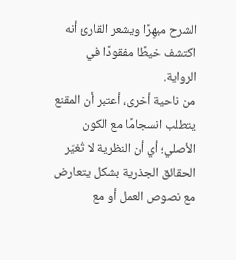الشرح مبهِرًا ويشعر القارئ أنه اكتشف خيطًا مفقودًا في الرواية.
من ناحية أخرى، أعتبر أن المقنع يتطلب انسجامًا مع الكون الأصلي؛ أي أن النظرية لا تُغيّر الحقائق الجذرية بشكل يتعارض مع نصوص العمل أو مع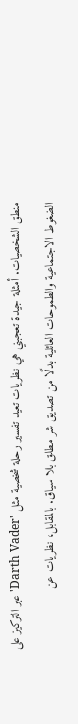منطق الشخصيات. أمثلة جيدة تعجبني هي نظريات تعيد تفسير رحلة شخصية مثل 'Darth Vader' عبر التركيز على الضغوط الاجتماعية والطموحات العائلية بدلًا من تصديق شر مطلق بلا سياق. بالمقابل، نظريات عن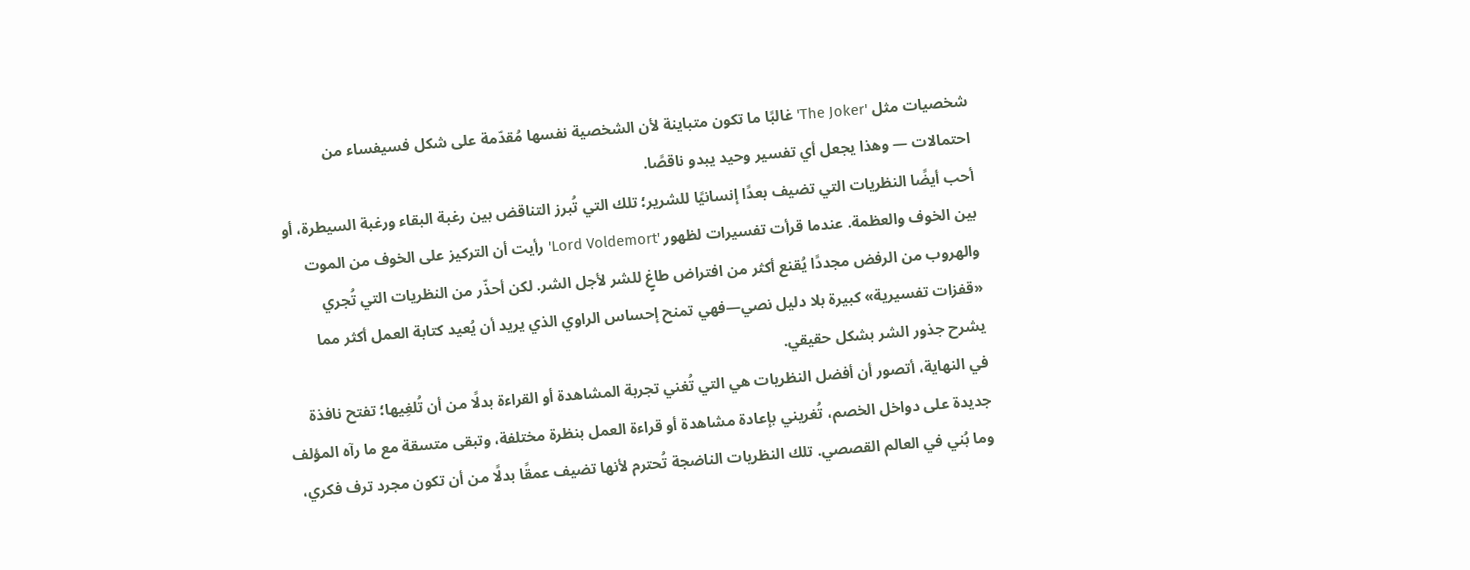شخصيات مثل 'The Joker' غالبًا ما تكون متباينة لأن الشخصية نفسها مُقدّمة على شكل فسيفساء من احتمالات — وهذا يجعل أي تفسير وحيد يبدو ناقصًا.
أحب أيضًا النظريات التي تضيف بعدًا إنسانيًا للشرير؛ تلك التي تُبرز التناقض بين رغبة البقاء ورغبة السيطرة، أو بين الخوف والعظمة. عندما قرأت تفسيرات لظهور 'Lord Voldemort' رأيت أن التركيز على الخوف من الموت والهروب من الرفض مجددًا يُقنع أكثر من افتراض طاغٍ للشر لأجل الشر. لكن أحذّر من النظريات التي تُجري «قفزات تفسيرية» كبيرة بلا دليل نصي—فهي تمنح إحساس الراوي الذي يريد أن يُعيد كتابة العمل أكثر مما يشرح جذور الشر بشكل حقيقي.
في النهاية، أتصور أن أفضل النظريات هي التي تُغني تجربة المشاهدة أو القراءة بدلًا من أن تُلغِيها؛ تفتح نافذة جديدة على دواخل الخصم، تُغريني بإعادة مشاهدة أو قراءة العمل بنظرة مختلفة، وتبقى متسقة مع ما رآه المؤلف وما بُني في العالم القصصي. تلك النظريات الناضجة تُحترم لأنها تضيف عمقًا بدلًا من أن تكون مجرد ترف فكري،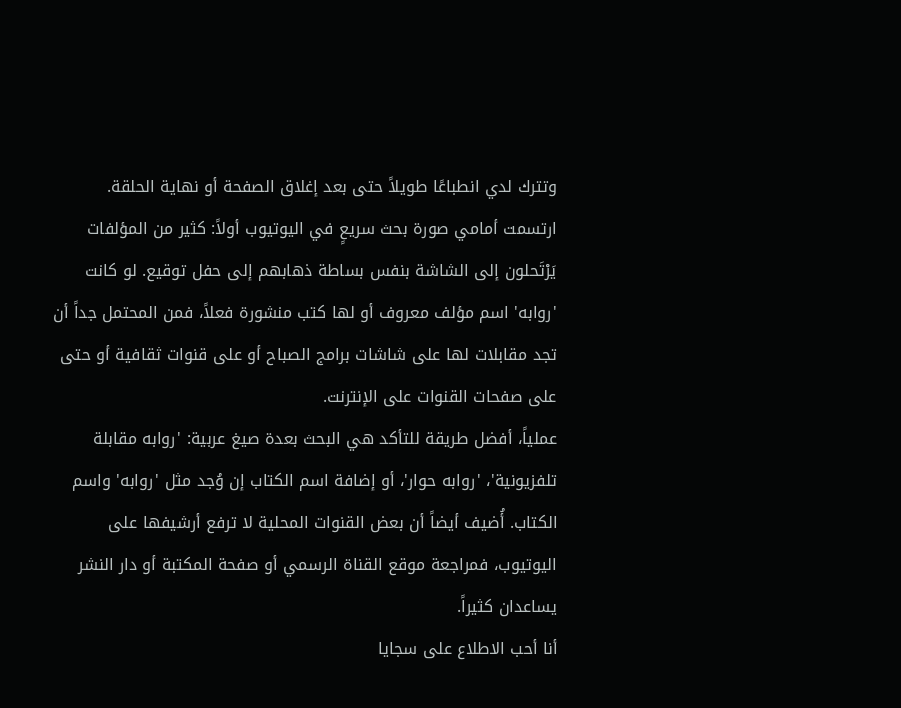وتترك لدي انطباعًا طويلاً حتى بعد إغلاق الصفحة أو نهاية الحلقة.
ارتسمت أمامي صورة بحث سريعٍ في اليوتيوب أولاً: كثير من المؤلفات يَرْتَحلون إلى الشاشة بنفس بساطة ذهابهم إلى حفل توقيع. لو كانت 'روابه' اسم مؤلف معروف أو لها كتب منشورة فعلاً، فمن المحتمل جداً أن تجد مقابلات لها على شاشات برامج الصباح أو على قنوات ثقافية أو حتى على صفحات القنوات على الإنترنت.
عملياً، أفضل طريقة للتأكد هي البحث بعدة صيغ عربية: 'روابه مقابلة تلفزيونية'، 'روابه حوار'، أو إضافة اسم الكتاب إن وُجد مثل 'روابه' واسم الكتاب. أُضيف أيضاً أن بعض القنوات المحلية لا ترفع أرشيفها على اليوتيوب، فمراجعة موقع القناة الرسمي أو صفحة المكتبة أو دار النشر يساعدان كثيراً.
أنا أحب الاطلاع على سجايا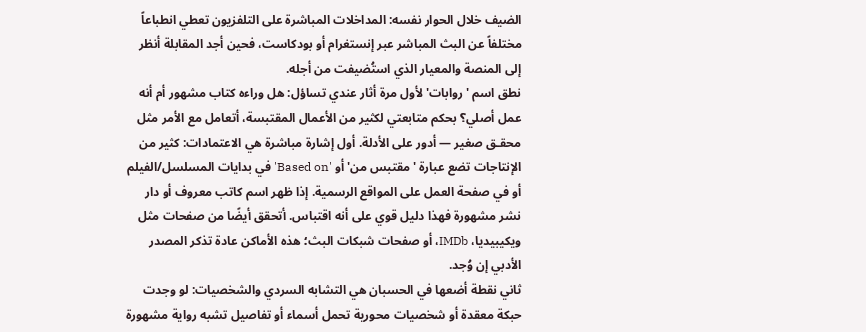الضيف خلال الحوار نفسه: المداخلات المباشرة على التلفزيون تعطي انطباعاً مختلفاً عن البث المباشر عبر إنستغرام أو بودكاست، فحين أجد المقابلة أنظر إلى المنصة والمعيار الذي استُضيفت من أجله.
نطق اسم 'روابات' لأول مرة أثار عندي تساؤل: هل وراءه كتاب مشهور أم أنه عمل أصلي؟ بحكم متابعتي لكثير من الأعمال المقتبسة، أتعامل مع الأمر مثل محقـق صغير — أدور على الأدلة. أول إشارة مباشرة هي الاعتمادات: كثير من الإنتاجات تضع عبارة 'مقتبس من' أو 'Based on' في بدايات المسلسل/الفيلم أو في صفحة العمل على المواقع الرسمية. إذا ظهر اسم كاتب معروف أو دار نشر مشهورة فهذا دليل قوي على أنه اقتباس. أتحقق أيضًا من صفحات مثل ويكيبيديا، IMDb، أو صفحات شبكات البث؛ هذه الأماكن عادة تذكر المصدر الأدبي إن وُجد.
ثاني نقطة أضعها في الحسبان هي التشابه السردي والشخصيات: لو وجدت حبكة معقدة أو شخصيات محورية تحمل أسماء أو تفاصيل تشبه رواية مشهورة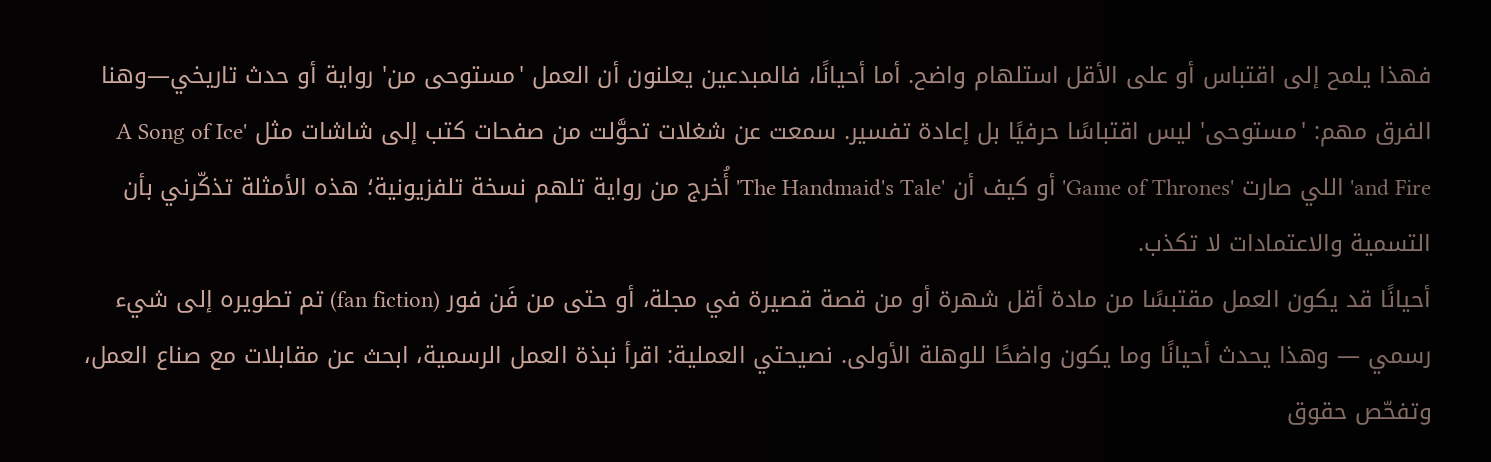فهذا يلمح إلى اقتباس أو على الأقل استلهام واضح. أما أحيانًا، فالمبدعين يعلنون أن العمل 'مستوحى من' رواية أو حدث تاريخي—وهنا الفرق مهم: 'مستوحى' ليس اقتباسًا حرفيًا بل إعادة تفسير. سمعت عن شغلات تحوَّلت من صفحات كتب إلى شاشات مثل 'A Song of Ice and Fire' اللي صارت 'Game of Thrones' أو كيف أن 'The Handmaid's Tale' أُخرج من رواية تلهم نسخة تلفزيونية؛ هذه الأمثلة تذكّرني بأن التسمية والاعتمادات لا تكذب.
أحيانًا قد يكون العمل مقتبسًا من مادة أقل شهرة أو من قصة قصيرة في مجلة، أو حتى من فَن فور (fan fiction) تم تطويره إلى شيء رسمي — وهذا يحدث أحيانًا وما يكون واضحًا للوهلة الأولى. نصيحتي العملية: اقرأ نبذة العمل الرسمية، ابحث عن مقابلات مع صناع العمل، وتفحّص حقوق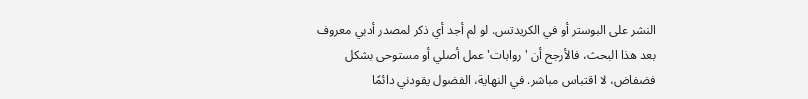النشر على البوستر أو في الكريدتس. لو لم أجد أي ذكر لمصدر أدبي معروف بعد هذا البحث، فالأرجح أن 'روابات' عمل أصلي أو مستوحى بشكل فضفاض، لا اقتباس مباشر. في النهاية، الفضول يقودني دائمًا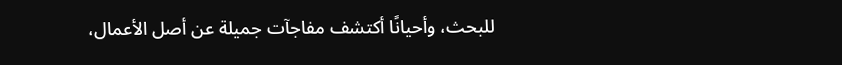للبحث، وأحيانًا أكتشف مفاجآت جميلة عن أصل الأعمال،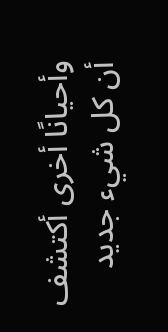وأحيانًا أخرى أكتشف أن كل شيء جديد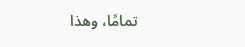تمامًا، وهذا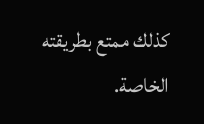كذلك ممتع بطريقته الخاصة.